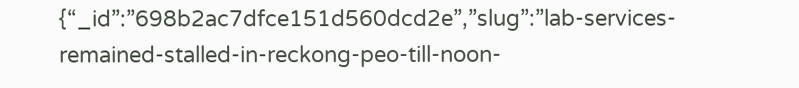{“_id”:”698b2ac7dfce151d560dcd2e”,”slug”:”lab-services-remained-stalled-in-reckong-peo-till-noon-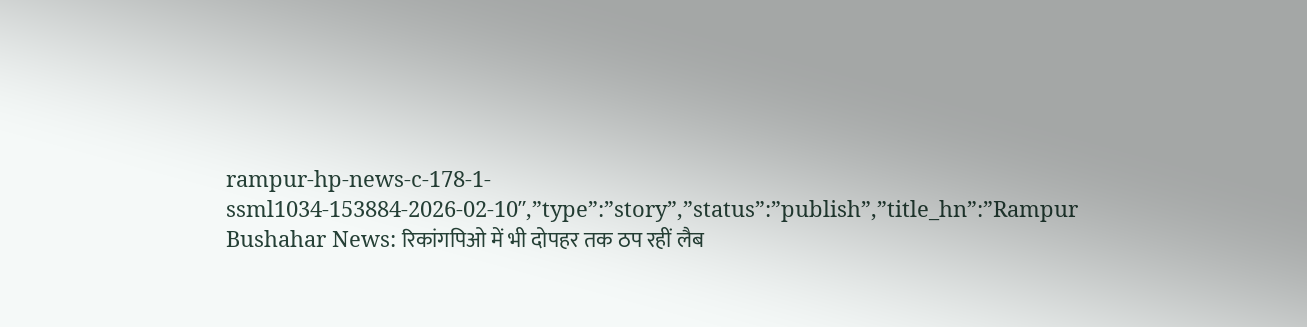rampur-hp-news-c-178-1-ssml1034-153884-2026-02-10″,”type”:”story”,”status”:”publish”,”title_hn”:”Rampur Bushahar News: रिकांगपिओ में भी दोपहर तक ठप रहीं लैब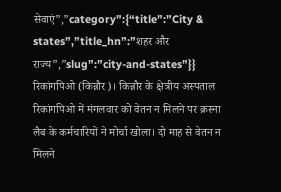सेवाएं”,”category”:{“title”:”City & states”,”title_hn”:”शहर और राज्य”,”slug”:”city-and-states”}}
रिकांगपिओ (किन्नौर)। किन्नौर के क्षेत्रीय अस्पताल रिकांगपिओ में मंगलवार को वेतन न मिलने पर क्रस्ना लैब के कर्मचारियों ने मोर्चा खोला। दो माह से वेतन न मिलने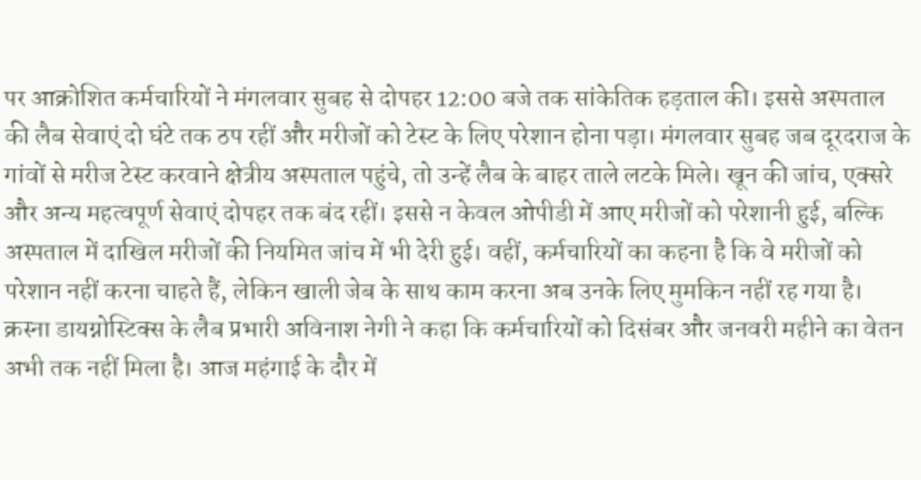पर आक्रोशित कर्मचारियों ने मंगलवार सुबह से दोपहर 12:00 बजे तक सांकेतिक हड़ताल की। इससे अस्पताल की लैब सेवाएं दो घंटे तक ठप रहीं और मरीजों को टेस्ट के लिए परेशान होना पड़ा। मंगलवार सुबह जब दूरदराज के गांवों से मरीज टेस्ट करवाने क्षेत्रीय अस्पताल पहुंचे, तो उन्हें लैब के बाहर ताले लटके मिले। खून की जांच, एक्सरे और अन्य महत्वपूर्ण सेवाएं दोपहर तक बंद रहीं। इससे न केवल ओपीडी में आए मरीजों को परेशानी हुई, बल्कि अस्पताल में दाखिल मरीजों की नियमित जांच में भी देरी हुई। वहीं, कर्मचारियों का कहना है कि वे मरीजों को परेशान नहीं करना चाहते हैं, लेकिन खाली जेब के साथ काम करना अब उनके लिए मुमकिन नहीं रह गया है। क्रस्ना डायग्नोस्टिक्स के लैब प्रभारी अविनाश नेगी ने कहा कि कर्मचारियों को दिसंबर और जनवरी महीने का वेतन अभी तक नहीं मिला है। आज महंगाई के दौर में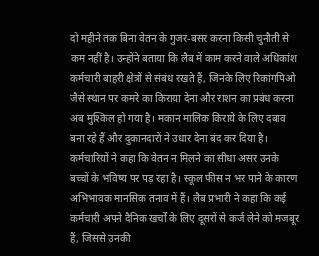दो महीने तक बिना वेतन के गुजर-बसर करना किसी चुनौती से कम नहीं है। उन्होंने बताया कि लैब में काम करने वाले अधिकांश कर्मचारी बाहरी क्षेत्रों से संबंध रखते हैं, जिनके लिए रिकांगपिओ जैसे स्थान पर कमरे का किराया देना और राशन का प्रबंध करना अब मुश्किल हो गया है। मकान मालिक किराये के लिए दबाव बना रहे हैं और दुकानदारों ने उधार देना बंद कर दिया है। कर्मचारियों ने कहा कि वेतन न मिलने का सीधा असर उनके बच्चों के भविष्य पर पड़ रहा है। स्कूल फीस न भर पाने के कारण अभिभावक मानसिक तनाव में हैं। लैब प्रभारी ने कहा कि कई कर्मचारी अपने दैनिक खर्चों के लिए दूसरों से कर्ज लेने को मजबूर हैं, जिससे उनकी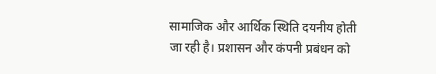सामाजिक और आर्थिक स्थिति दयनीय होती जा रही है। प्रशासन और कंपनी प्रबंधन को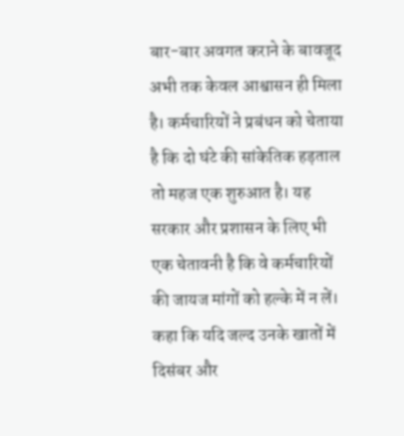बार-बार अवगत कराने के बावजूद अभी तक केवल आश्वासन ही मिला है। कर्मचारियों ने प्रबंधन को चेताया है कि दो घंटे की सांकेतिक हड़ताल तो महज एक शुरुआत है। यह सरकार और प्रशासन के लिए भी एक चेतावनी है कि वे कर्मचारियों की जायज मांगों को हल्के में न लें। कहा कि यदि जल्द उनके खातों में दिसंबर और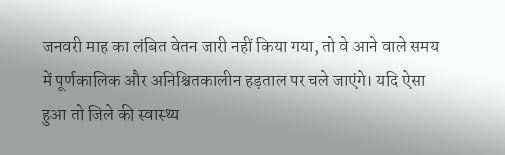जनवरी माह का लंबित वेतन जारी नहीं किया गया, तो वे आने वाले समय में पूर्णकालिक और अनिश्चितकालीन हड़ताल पर चले जाएंगे। यदि ऐसा हुआ तो जिले की स्वास्थ्य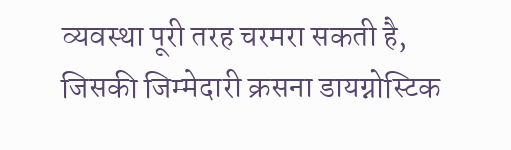व्यवस्था पूरी तरह चरमरा सकती है, जिसकी जिम्मेदारी क्रसना डायग्नोस्टिक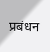प्रबंधन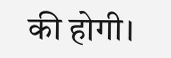की होगी।